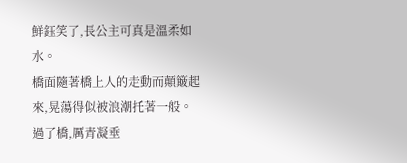鮮鈺笑了,長公主可真是溫柔如水。
橋面隨著橋上人的走動而顛簸起來,晃蕩得似被浪潮托著一般。
過了橋,厲青凝垂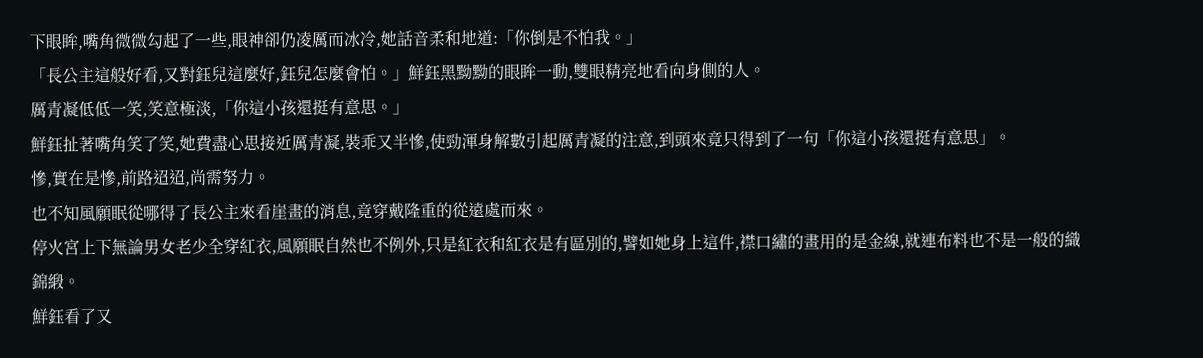下眼眸,嘴角微微勾起了一些,眼神卻仍凌厲而冰冷,她話音柔和地道:「你倒是不怕我。」
「長公主這般好看,又對鈺兒這麼好,鈺兒怎麼會怕。」鮮鈺黑黝黝的眼眸一動,雙眼精亮地看向身側的人。
厲青凝低低一笑,笑意極淡,「你這小孩還挺有意思。」
鮮鈺扯著嘴角笑了笑,她費盡心思接近厲青凝,裝乖又半慘,使勁渾身解數引起厲青凝的注意,到頭來竟只得到了一句「你這小孩還挺有意思」。
慘,實在是慘,前路迢迢,尚需努力。
也不知風願眠從哪得了長公主來看崖畫的消息,竟穿戴隆重的從遠處而來。
停火宮上下無論男女老少全穿紅衣,風願眠自然也不例外,只是紅衣和紅衣是有區別的,譬如她身上這件,襟口繡的畫用的是金線,就連布料也不是一般的織錦緞。
鮮鈺看了又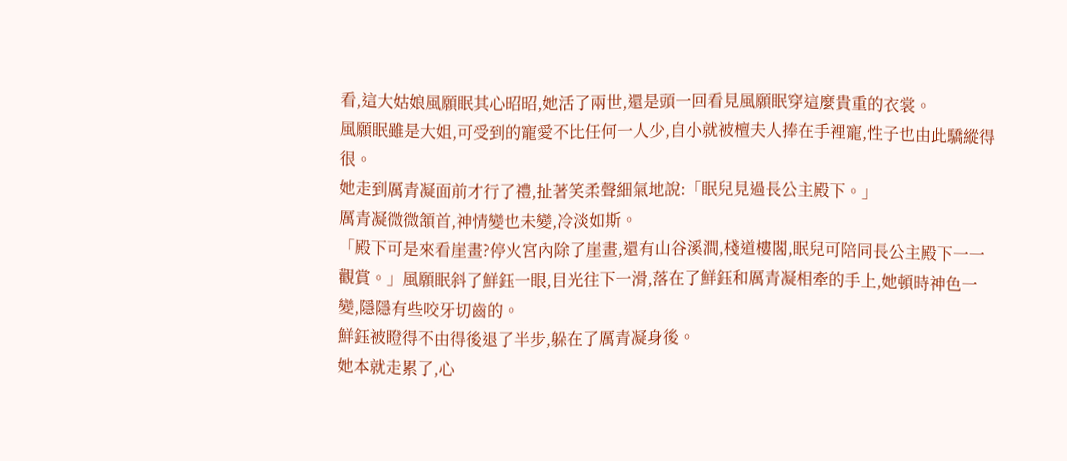看,這大姑娘風願眠其心昭昭,她活了兩世,還是頭一回看見風願眠穿這麼貴重的衣裳。
風願眠雖是大姐,可受到的寵愛不比任何一人少,自小就被檀夫人捧在手裡寵,性子也由此驕縱得很。
她走到厲青凝面前才行了禮,扯著笑柔聲細氣地說:「眠兒見過長公主殿下。」
厲青凝微微頷首,神情變也未變,冷淡如斯。
「殿下可是來看崖畫?停火宮內除了崖畫,還有山谷溪澗,棧道樓閣,眠兒可陪同長公主殿下一一觀賞。」風願眠斜了鮮鈺一眼,目光往下一滑,落在了鮮鈺和厲青凝相牽的手上,她頓時神色一變,隱隱有些咬牙切齒的。
鮮鈺被瞪得不由得後退了半步,躲在了厲青凝身後。
她本就走累了,心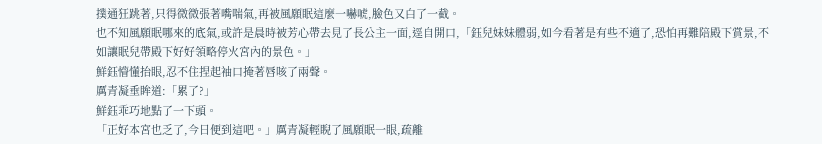撲通狂跳著,只得微微張著嘴喘氣,再被風願眠這麼一嚇唬,臉色又白了一截。
也不知風願眠哪來的底氣,或許是晨時被芳心帶去見了長公主一面,逕自開口,「鈺兒妹妹體弱,如今看著是有些不適了,恐怕再難陪殿下賞景,不如讓眠兒帶殿下好好領略停火宮內的景色。」
鮮鈺懵懂抬眼,忍不住捏起袖口掩著唇咳了兩聲。
厲青凝垂眸道:「累了?」
鮮鈺乖巧地點了一下頭。
「正好本宮也乏了,今日便到這吧。」厲青凝輕睨了風願眠一眼,疏離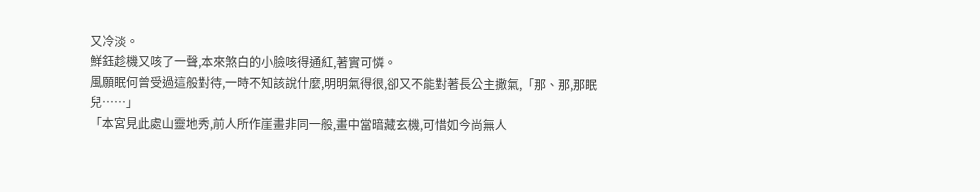又冷淡。
鮮鈺趁機又咳了一聲,本來煞白的小臉咳得通紅,著實可憐。
風願眠何曾受過這般對待,一時不知該說什麼,明明氣得很,卻又不能對著長公主撒氣,「那、那,那眠兒……」
「本宮見此處山靈地秀,前人所作崖畫非同一般,畫中當暗藏玄機,可惜如今尚無人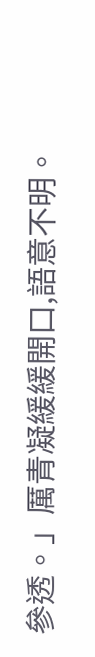參透。」厲青凝緩緩開口,語意不明。